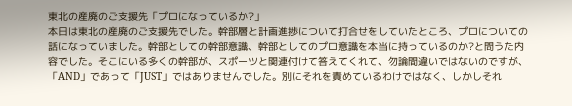東北の産廃のご支援先「プロになっているか?」
本日は東北の産廃のご支援先でした。幹部層と計画進捗について打合せをしていたところ、プロについての話になっていました。幹部としての幹部意識、幹部としてのプロ意識を本当に持っているのか?と問うた内容でした。そこにいる多くの幹部が、スポーツと関連付けて答えてくれて、勿論間違いではないのですが、「AND」であって「JUST」ではありませんでした。別にそれを責めているわけではなく、しかしそれ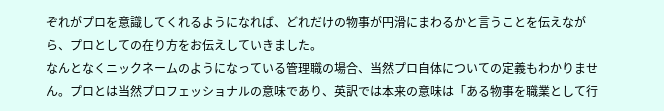ぞれがプロを意識してくれるようになれば、どれだけの物事が円滑にまわるかと言うことを伝えながら、プロとしての在り方をお伝えしていきました。
なんとなくニックネームのようになっている管理職の場合、当然プロ自体についての定義もわかりません。プロとは当然プロフェッショナルの意味であり、英訳では本来の意味は「ある物事を職業として行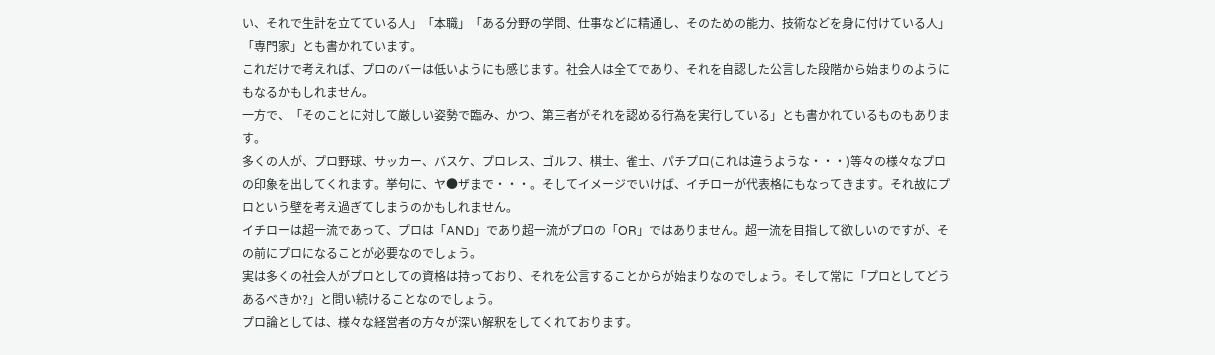い、それで生計を立てている人」「本職」「ある分野の学問、仕事などに精通し、そのための能力、技術などを身に付けている人」「専門家」とも書かれています。
これだけで考えれば、プロのバーは低いようにも感じます。社会人は全てであり、それを自認した公言した段階から始まりのようにもなるかもしれません。
一方で、「そのことに対して厳しい姿勢で臨み、かつ、第三者がそれを認める行為を実行している」とも書かれているものもあります。
多くの人が、プロ野球、サッカー、バスケ、プロレス、ゴルフ、棋士、雀士、パチプロ(これは違うような・・・)等々の様々なプロの印象を出してくれます。挙句に、ヤ●ザまで・・・。そしてイメージでいけば、イチローが代表格にもなってきます。それ故にプロという壁を考え過ぎてしまうのかもしれません。
イチローは超一流であって、プロは「AND」であり超一流がプロの「OR」ではありません。超一流を目指して欲しいのですが、その前にプロになることが必要なのでしょう。
実は多くの社会人がプロとしての資格は持っており、それを公言することからが始まりなのでしょう。そして常に「プロとしてどうあるべきか?」と問い続けることなのでしょう。
プロ論としては、様々な経営者の方々が深い解釈をしてくれております。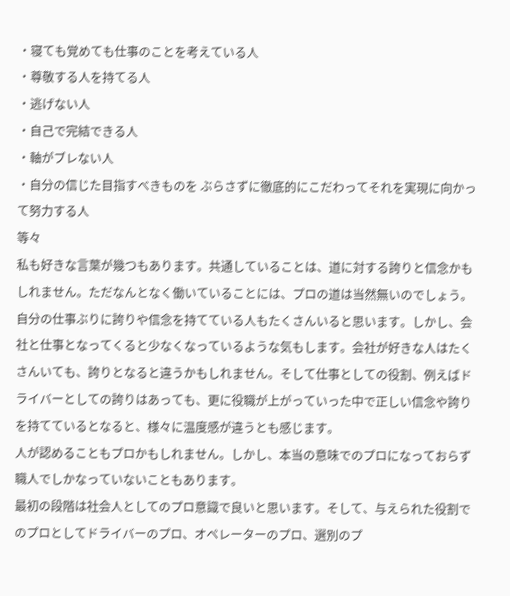・寝ても覚めても仕事のことを考えている人
・尊敬する人を持てる人
・逃げない人
・自己で完結できる人
・軸がブレない人
・自分の信じた目指すべきものを ぶらさずに徹底的にこだわってそれを実現に向かって努力する人
等々
私も好きな言葉が幾つもあります。共通していることは、道に対する誇りと信念かもしれません。ただなんとなく働いていることには、プロの道は当然無いのでしょう。自分の仕事ぶりに誇りや信念を持てている人もたくさんいると思います。しかし、会社と仕事となってくると少なくなっているような気もします。会社が好きな人はたくさんいても、誇りとなると違うかもしれません。そして仕事としての役割、例えばドライバーとしての誇りはあっても、更に役職が上がっていった中で正しい信念や誇りを持てているとなると、様々に温度感が違うとも感じます。
人が認めることもプロかもしれません。しかし、本当の意味でのプロになっておらず職人でしかなっていないこともあります。
最初の段階は社会人としてのプロ意識で良いと思います。そして、与えられた役割でのプロとしてドライバーのプロ、オペレーターのプロ、選別のプ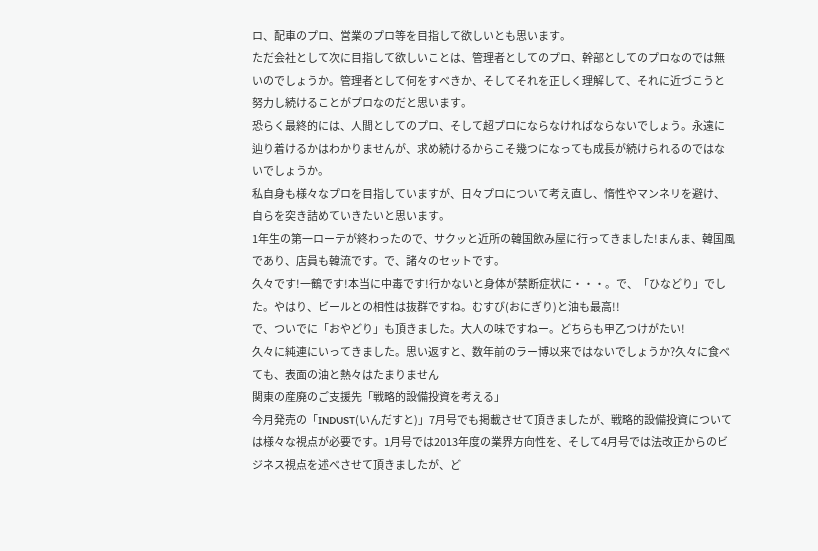ロ、配車のプロ、営業のプロ等を目指して欲しいとも思います。
ただ会社として次に目指して欲しいことは、管理者としてのプロ、幹部としてのプロなのでは無いのでしょうか。管理者として何をすべきか、そしてそれを正しく理解して、それに近づこうと努力し続けることがプロなのだと思います。
恐らく最終的には、人間としてのプロ、そして超プロにならなければならないでしょう。永遠に辿り着けるかはわかりませんが、求め続けるからこそ幾つになっても成長が続けられるのではないでしょうか。
私自身も様々なプロを目指していますが、日々プロについて考え直し、惰性やマンネリを避け、自らを突き詰めていきたいと思います。
1年生の第一ローテが終わったので、サクッと近所の韓国飲み屋に行ってきました!まんま、韓国風であり、店員も韓流です。で、諸々のセットです。
久々です!一鶴です!本当に中毒です!行かないと身体が禁断症状に・・・。で、「ひなどり」でした。やはり、ビールとの相性は抜群ですね。むすび(おにぎり)と油も最高!!
で、ついでに「おやどり」も頂きました。大人の味ですねー。どちらも甲乙つけがたい!
久々に純連にいってきました。思い返すと、数年前のラー博以来ではないでしょうか?久々に食べても、表面の油と熱々はたまりません
関東の産廃のご支援先「戦略的設備投資を考える」
今月発売の「INDUST(いんだすと)」7月号でも掲載させて頂きましたが、戦略的設備投資については様々な視点が必要です。1月号では2013年度の業界方向性を、そして4月号では法改正からのビジネス視点を述べさせて頂きましたが、ど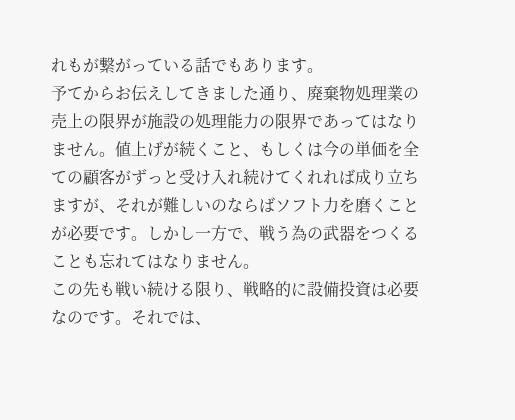れもが繋がっている話でもあります。
予てからお伝えしてきました通り、廃棄物処理業の売上の限界が施設の処理能力の限界であってはなりません。値上げが続くこと、もしくは今の単価を全ての顧客がずっと受け入れ続けてくれれば成り立ちますが、それが難しいのならばソフト力を磨くことが必要です。しかし一方で、戦う為の武器をつくることも忘れてはなりません。
この先も戦い続ける限り、戦略的に設備投資は必要なのです。それでは、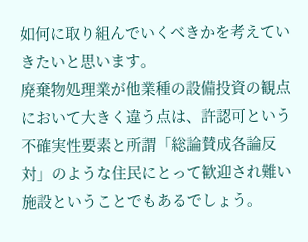如何に取り組んでいくべきかを考えていきたいと思います。
廃棄物処理業が他業種の設備投資の観点において大きく違う点は、許認可という不確実性要素と所謂「総論賛成各論反対」のような住民にとって歓迎され難い施設ということでもあるでしょう。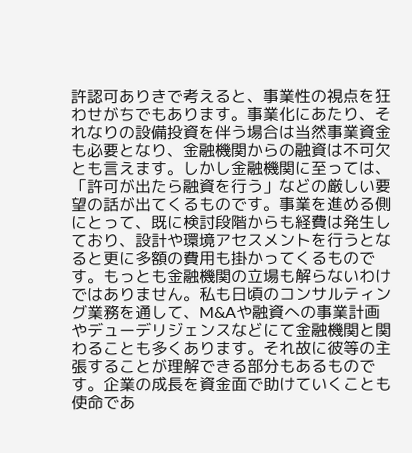許認可ありきで考えると、事業性の視点を狂わせがちでもあります。事業化にあたり、それなりの設備投資を伴う場合は当然事業資金も必要となり、金融機関からの融資は不可欠とも言えます。しかし金融機関に至っては、「許可が出たら融資を行う」などの厳しい要望の話が出てくるものです。事業を進める側にとって、既に検討段階からも経費は発生しており、設計や環境アセスメントを行うとなると更に多額の費用も掛かってくるものです。もっとも金融機関の立場も解らないわけではありません。私も日頃のコンサルティング業務を通して、M&Aや融資への事業計画やデューデリジェンスなどにて金融機関と関わることも多くあります。それ故に彼等の主張することが理解できる部分もあるものです。企業の成長を資金面で助けていくことも使命であ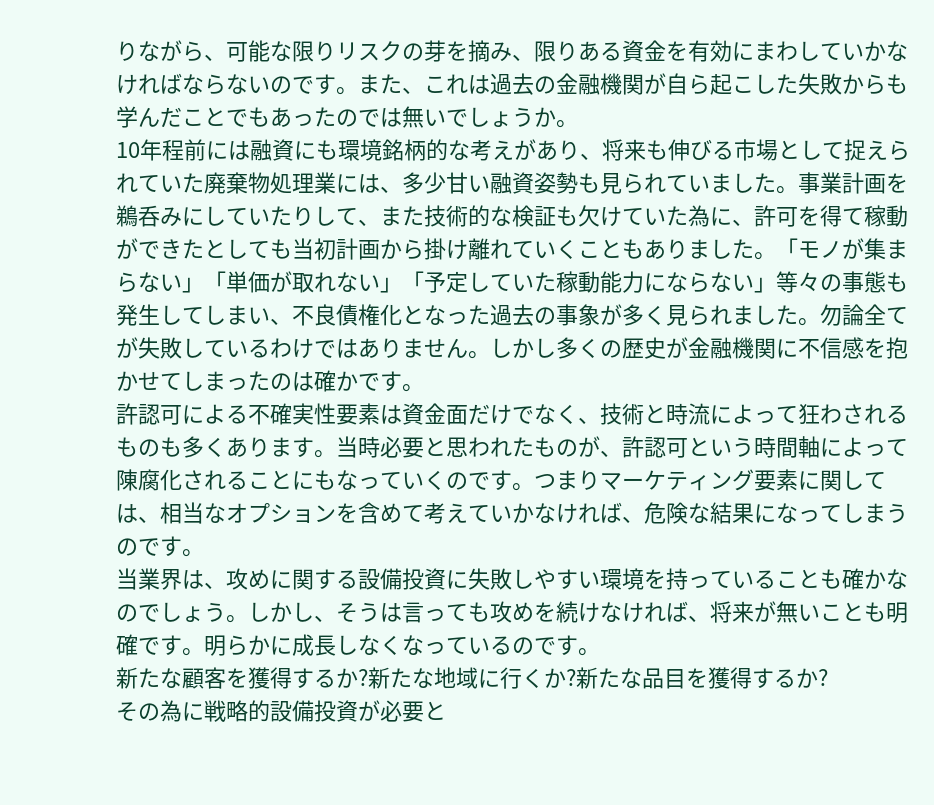りながら、可能な限りリスクの芽を摘み、限りある資金を有効にまわしていかなければならないのです。また、これは過去の金融機関が自ら起こした失敗からも学んだことでもあったのでは無いでしょうか。
10年程前には融資にも環境銘柄的な考えがあり、将来も伸びる市場として捉えられていた廃棄物処理業には、多少甘い融資姿勢も見られていました。事業計画を鵜呑みにしていたりして、また技術的な検証も欠けていた為に、許可を得て稼動ができたとしても当初計画から掛け離れていくこともありました。「モノが集まらない」「単価が取れない」「予定していた稼動能力にならない」等々の事態も発生してしまい、不良債権化となった過去の事象が多く見られました。勿論全てが失敗しているわけではありません。しかし多くの歴史が金融機関に不信感を抱かせてしまったのは確かです。
許認可による不確実性要素は資金面だけでなく、技術と時流によって狂わされるものも多くあります。当時必要と思われたものが、許認可という時間軸によって陳腐化されることにもなっていくのです。つまりマーケティング要素に関しては、相当なオプションを含めて考えていかなければ、危険な結果になってしまうのです。
当業界は、攻めに関する設備投資に失敗しやすい環境を持っていることも確かなのでしょう。しかし、そうは言っても攻めを続けなければ、将来が無いことも明確です。明らかに成長しなくなっているのです。
新たな顧客を獲得するか?新たな地域に行くか?新たな品目を獲得するか?
その為に戦略的設備投資が必要と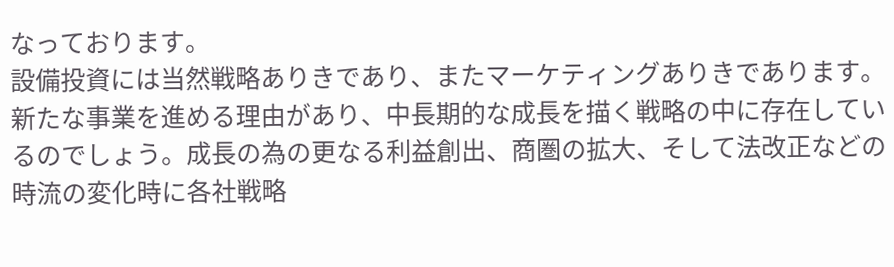なっております。
設備投資には当然戦略ありきであり、またマーケティングありきであります。新たな事業を進める理由があり、中長期的な成長を描く戦略の中に存在しているのでしょう。成長の為の更なる利益創出、商圏の拡大、そして法改正などの時流の変化時に各社戦略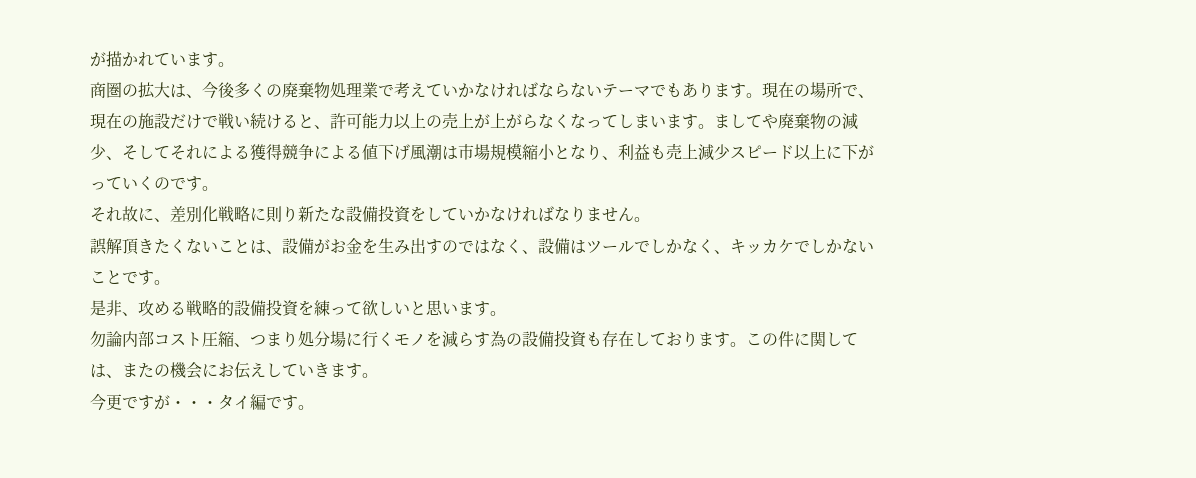が描かれています。
商圏の拡大は、今後多くの廃棄物処理業で考えていかなければならないテーマでもあります。現在の場所で、現在の施設だけで戦い続けると、許可能力以上の売上が上がらなくなってしまいます。ましてや廃棄物の減少、そしてそれによる獲得競争による値下げ風潮は市場規模縮小となり、利益も売上減少スピード以上に下がっていくのです。
それ故に、差別化戦略に則り新たな設備投資をしていかなければなりません。
誤解頂きたくないことは、設備がお金を生み出すのではなく、設備はツールでしかなく、キッカケでしかないことです。
是非、攻める戦略的設備投資を練って欲しいと思います。
勿論内部コスト圧縮、つまり処分場に行くモノを減らす為の設備投資も存在しております。この件に関しては、またの機会にお伝えしていきます。
今更ですが・・・タイ編です。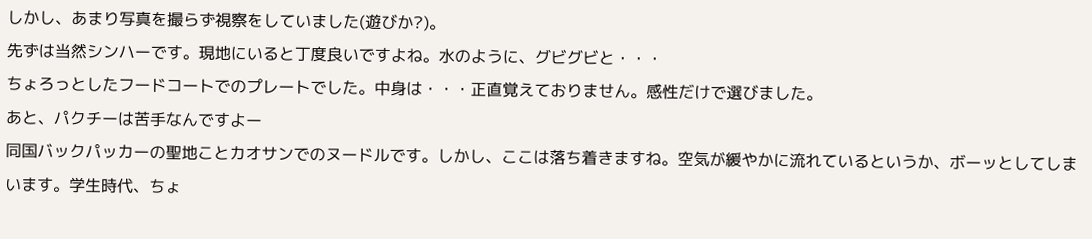しかし、あまり写真を撮らず視察をしていました(遊びか?)。
先ずは当然シンハーです。現地にいると丁度良いですよね。水のように、グビグビと・・・
ちょろっとしたフードコートでのプレートでした。中身は・・・正直覚えておりません。感性だけで選びました。
あと、パクチーは苦手なんですよー
同国バックパッカーの聖地ことカオサンでのヌードルです。しかし、ここは落ち着きますね。空気が緩やかに流れているというか、ボーッとしてしまいます。学生時代、ちょ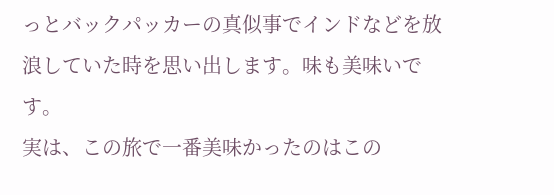っとバックパッカーの真似事でインドなどを放浪していた時を思い出します。味も美味いです。
実は、この旅で一番美味かったのはこの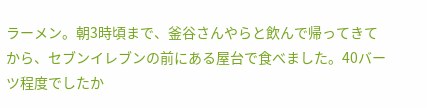ラーメン。朝3時頃まで、釜谷さんやらと飲んで帰ってきてから、セブンイレブンの前にある屋台で食べました。40バーツ程度でしたか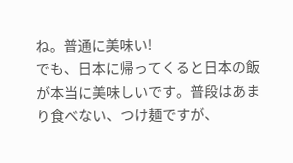ね。普通に美味い!
でも、日本に帰ってくると日本の飯が本当に美味しいです。普段はあまり食べない、つけ麺ですが、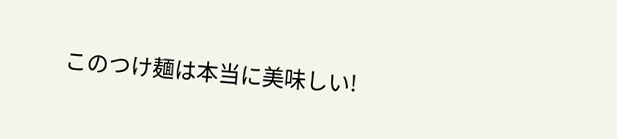このつけ麺は本当に美味しい!